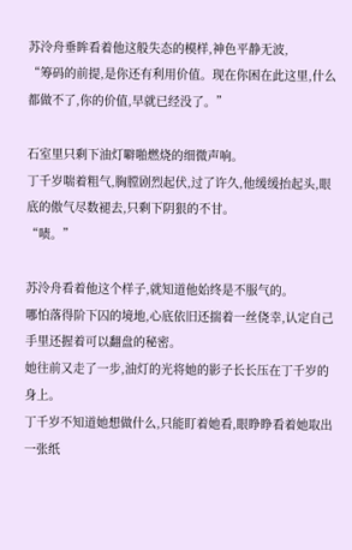苏泠舟垂眸看着他这般失态的模样,神色平静无波,
“筹码的前提,是你还有利用价值。现在你困在此这里,什么都做不了,你的价值,早就已经没了。”

石室里只剩下油灯噼啪燃烧的细微声响。
丁千岁喘着粗气,胸膛剧烈起伏,过了许久,他缓缓抬起头,眼底的傲气尽数褪去,只剩下阴狠的不甘。
“啧。”

苏泠舟看着他这个样子,就知道他始终是不服气的。
哪怕落得阶下囚的境地,心底依旧还揣着一丝侥幸,认定自己手里还握着可以翻盘的秘密。
她往前又走了一步,油灯的光将她的影子长长压在丁千岁的身上。
丁千岁不知道她想做什么,只能盯着她看,眼睁睁看着她取出一张纸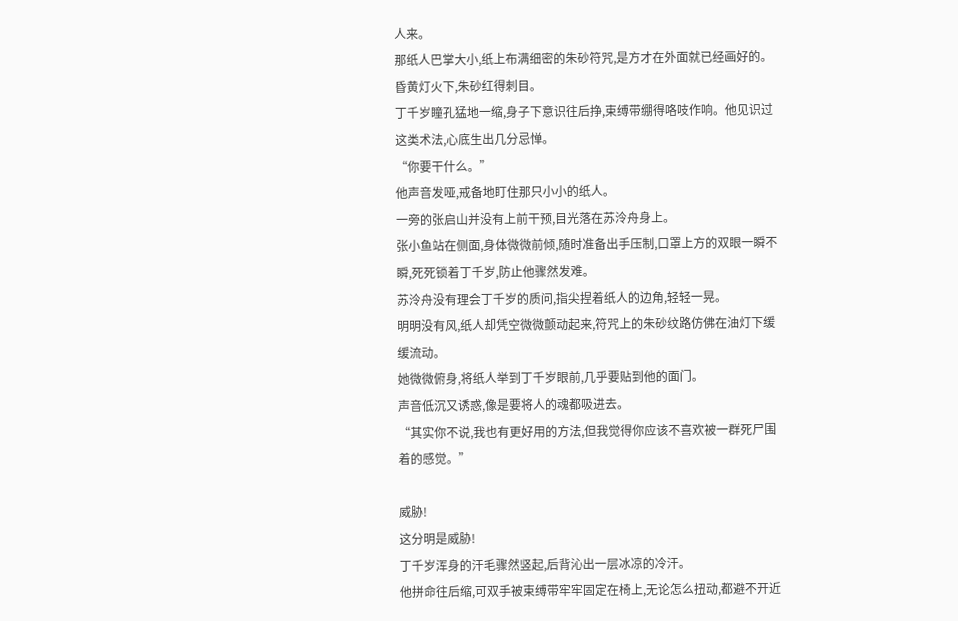人来。
那纸人巴掌大小,纸上布满细密的朱砂符咒,是方才在外面就已经画好的。
昏黄灯火下,朱砂红得刺目。
丁千岁瞳孔猛地一缩,身子下意识往后挣,束缚带绷得咯吱作响。他见识过这类术法,心底生出几分忌惮。
“你要干什么。”
他声音发哑,戒备地盯住那只小小的纸人。
一旁的张启山并没有上前干预,目光落在苏泠舟身上。
张小鱼站在侧面,身体微微前倾,随时准备出手压制,口罩上方的双眼一瞬不瞬,死死锁着丁千岁,防止他骤然发难。
苏泠舟没有理会丁千岁的质问,指尖捏着纸人的边角,轻轻一晃。
明明没有风,纸人却凭空微微颤动起来,符咒上的朱砂纹路仿佛在油灯下缓缓流动。
她微微俯身,将纸人举到丁千岁眼前,几乎要贴到他的面门。
声音低沉又诱惑,像是要将人的魂都吸进去。
“其实你不说,我也有更好用的方法,但我觉得你应该不喜欢被一群死尸围着的感觉。”

威胁!
这分明是威胁!
丁千岁浑身的汗毛骤然竖起,后背沁出一层冰凉的冷汗。
他拼命往后缩,可双手被束缚带牢牢固定在椅上,无论怎么扭动,都避不开近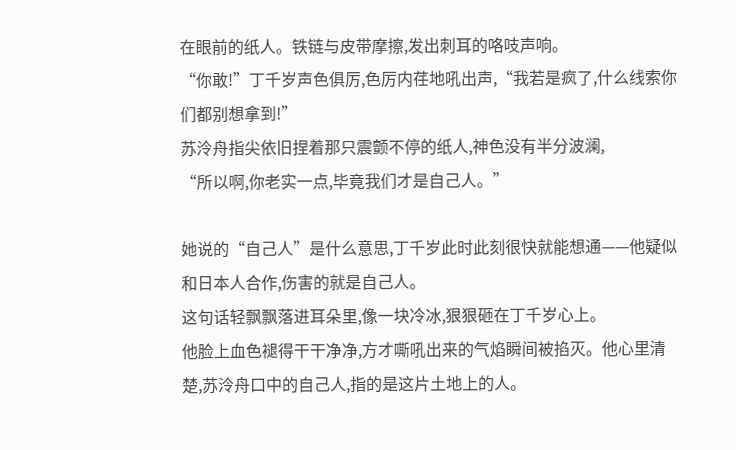在眼前的纸人。铁链与皮带摩擦,发出刺耳的咯吱声响。
“你敢!”丁千岁声色俱厉,色厉内荏地吼出声,“我若是疯了,什么线索你们都别想拿到!”
苏泠舟指尖依旧捏着那只震颤不停的纸人,神色没有半分波澜,
“所以啊,你老实一点,毕竟我们才是自己人。”

她说的“自己人”是什么意思,丁千岁此时此刻很快就能想通——他疑似和日本人合作,伤害的就是自己人。
这句话轻飘飘落进耳朵里,像一块冷冰,狠狠砸在丁千岁心上。
他脸上血色褪得干干净净,方才嘶吼出来的气焰瞬间被掐灭。他心里清楚,苏泠舟口中的自己人,指的是这片土地上的人。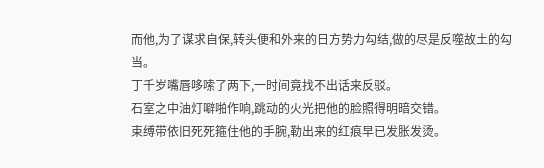而他,为了谋求自保,转头便和外来的日方势力勾结,做的尽是反噬故土的勾当。
丁千岁嘴唇哆嗦了两下,一时间竟找不出话来反驳。
石室之中油灯噼啪作响,跳动的火光把他的脸照得明暗交错。
束缚带依旧死死箍住他的手腕,勒出来的红痕早已发胀发烫。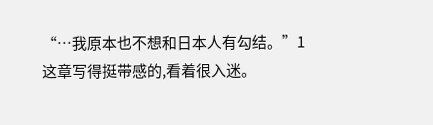“…我原本也不想和日本人有勾结。”1
这章写得挺带感的,看着很入迷。